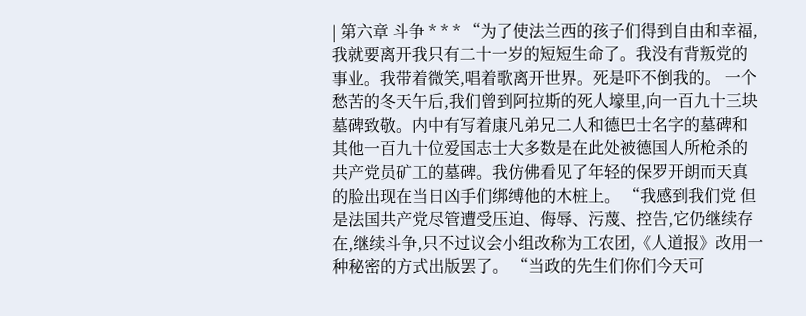| 第六章 斗争 * * * “为了使法兰西的孩子们得到自由和幸福,我就要离开我只有二十一岁的短短生命了。我没有背叛党的事业。我带着微笑,唱着歌离开世界。死是吓不倒我的。 一个愁苦的冬天午后,我们曾到阿拉斯的死人壕里,向一百九十三块墓碑致敬。内中有写着康凡弟兄二人和德巴士名字的墓碑和其他一百九十位爱国志士大多数是在此处被德国人所枪杀的共产党员矿工的墓碑。我仿佛看见了年轻的保罗开朗而天真的脸出现在当日凶手们绑缚他的木桩上。 “我感到我们党 但是法国共产党尽管遭受压迫、侮辱、污蔑、控告,它仍继续存在,继续斗争,只不过议会小组改称为工农团,《人道报》改用一种秘密的方式出版罢了。 “当政的先生们你们今天可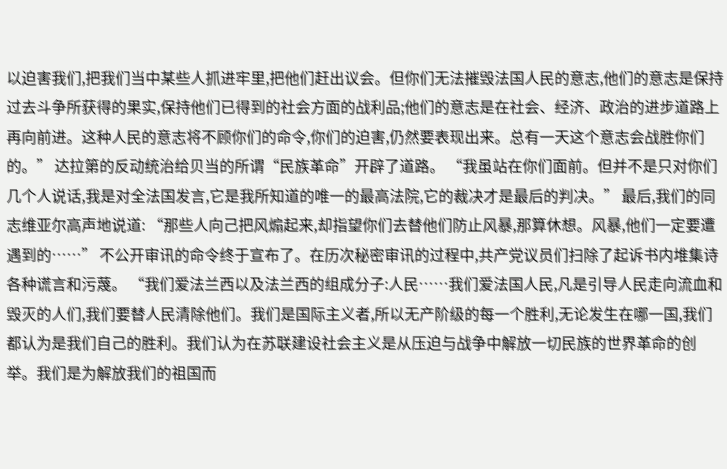以迫害我们,把我们当中某些人抓进牢里,把他们赶出议会。但你们无法摧毁法国人民的意志,他们的意志是保持过去斗争所获得的果实,保持他们已得到的社会方面的战利品;他们的意志是在社会、经济、政治的进步道路上再向前进。这种人民的意志将不顾你们的命令,你们的迫害,仍然要表现出来。总有一天这个意志会战胜你们的。” 达拉第的反动统治给贝当的所谓“民族革命”开辟了道路。 “我虽站在你们面前。但并不是只对你们几个人说话,我是对全法国发言,它是我所知道的唯一的最高法院,它的裁决才是最后的判决。” 最后,我们的同志维亚尔高声地说道: “那些人向己把风煽起来,却指望你们去替他们防止风暴,那算休想。风暴,他们一定要遭遇到的……” 不公开审讯的命令终于宣布了。在历次秘密审讯的过程中,共产党议员们扫除了起诉书内堆集诗各种谎言和污蔑。 “我们爱法兰西以及法兰西的组成分子:人民……我们爱法国人民,凡是引导人民走向流血和毁灭的人们,我们要替人民清除他们。我们是国际主义者,所以无产阶级的每一个胜利,无论发生在哪一国,我们都认为是我们自己的胜利。我们认为在苏联建设社会主义是从压迫与战争中解放一切民族的世界革命的创举。我们是为解放我们的祖国而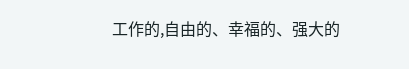工作的,自由的、幸福的、强大的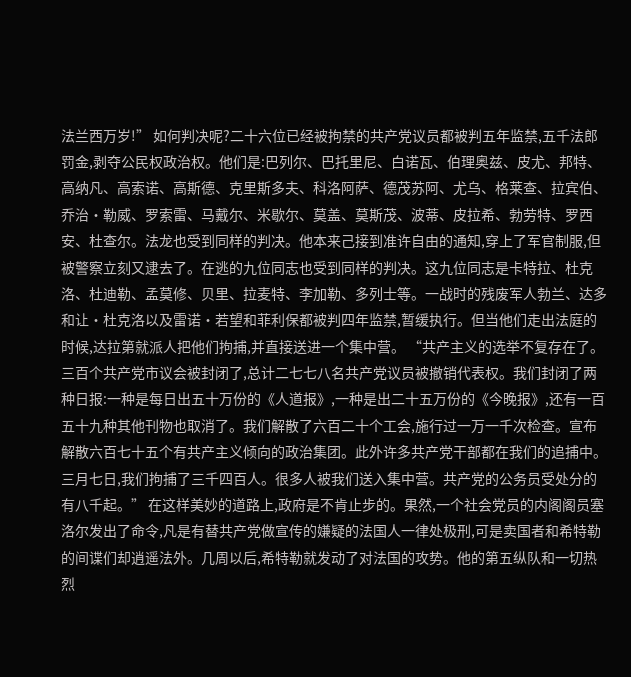法兰西万岁!” 如何判决呢?二十六位已经被拘禁的共产党议员都被判五年监禁,五千法郎罚金,剥夺公民权政治权。他们是:巴列尔、巴托里尼、白诺瓦、伯理奥兹、皮尤、邦特、高纳凡、高索诺、高斯德、克里斯多夫、科洛阿萨、德茂苏阿、尤乌、格莱查、拉宾伯、乔治·勒威、罗索雷、马戴尔、米歇尔、莫盖、莫斯茂、波蒂、皮拉希、勃劳特、罗西安、杜查尔。法龙也受到同样的判决。他本来己接到准许自由的通知,穿上了军官制服,但被警察立刻又逮去了。在逃的九位同志也受到同样的判决。这九位同志是卡特拉、杜克洛、杜迪勒、孟莫修、贝里、拉麦特、李加勒、多列士等。一战时的残废军人勃兰、达多和让·杜克洛以及雷诺·若望和菲利保都被判四年监禁,暂缓执行。但当他们走出法庭的时候,达拉第就派人把他们拘捕,并直接送进一个集中营。 “共产主义的选举不复存在了。三百个共产党市议会被封闭了,总计二七七八名共产党议员被撤销代表权。我们封闭了两种日报:一种是每日出五十万份的《人道报》,一种是出二十五万份的《今晚报》,还有一百五十九种其他刊物也取消了。我们解散了六百二十个工会,施行过一万一千次检查。宣布解散六百七十五个有共产主义倾向的政治集团。此外许多共产党干部都在我们的追捕中。三月七日,我们拘捕了三千四百人。很多人被我们送入集中营。共产党的公务员受处分的有八千起。” 在这样美妙的道路上,政府是不肯止步的。果然,一个社会党员的内阁阁员塞洛尔发出了命令,凡是有替共产党做宣传的嫌疑的法国人一律处极刑,可是卖国者和希特勒的间谍们却逍遥法外。几周以后,希特勒就发动了对法国的攻势。他的第五纵队和一切热烈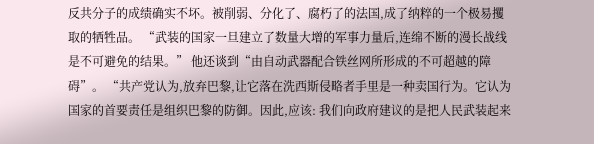反共分子的成绩确实不坏。被削弱、分化了、腐朽了的法国,成了纳粹的一个极易攫取的牺牲品。 “武装的国家一旦建立了数量大增的军事力量后,连绵不断的漫长战线是不可避免的结果。” 他还谈到“由自动武器配合铁丝网所形成的不可超越的障碍”。 “共产党认为,放弃巴黎,让它落在洗西斯侵略者手里是一种卖国行为。它认为国家的首要责任是组织巴黎的防御。因此,应该: 我们向政府建议的是把人民武装起来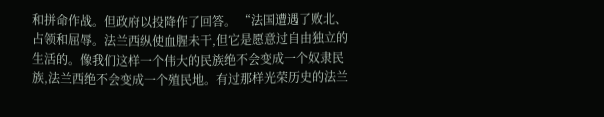和拼命作战。但政府以投降作了回答。 “法国遭遇了败北、占领和屈辱。法兰西纵使血腥未干,但它是愿意过自由独立的生活的。像我们这样一个伟大的民族绝不会变成一个奴隶民族,法兰西绝不会变成一个殖民地。有过那样光荣历史的法兰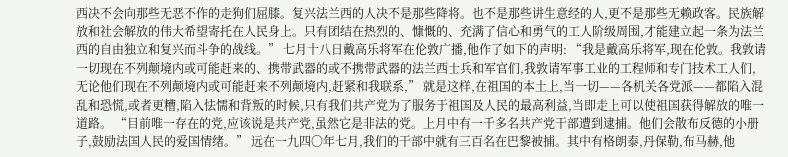西决不会向那些无恶不作的走狗们屈膝。复兴法兰西的人决不是那些降将。也不是那些讲生意经的人,更不是那些无赖政客。民族解放和社会解放的伟大希望寄托在人民身上。只有团结在热烈的、慷慨的、充满了信心和勇气的工人阶级周围,才能建立起一条为法兰西的自由独立和复兴而斗争的战线。” 七月十八日戴高乐将军在伦敦广播,他作了如下的声明: “我是戴高乐将军,现在伦敦。我敦请一切现在不列颠境内或可能赶来的、携带武器的或不携带武器的法兰西士兵和军官们,我敦请军事工业的工程师和专门技术工人们,无论他们现在不列颠境内或可能赶来不列颠境内,赶紧和我联系,” 就是这样,在祖国的本土上,当一切——各机关各党派——都陷入混乱和恐慌,或者更糟,陷入怯懦和背叛的时候,只有我们共产党为了服务于祖国及人民的最高利益,当即走上可以使祖国获得解放的唯一道路。 “目前唯一存在的党,应该说是共产党,虽然它是非法的党。上月中有一千多名共产党干部遭到逮捕。他们会散布反德的小册子,鼓励法国人民的爱国情绪。” 远在一九四〇年七月,我们的干部中就有三百名在巴黎被捕。其中有格朗泰,丹保勒,布马赫,他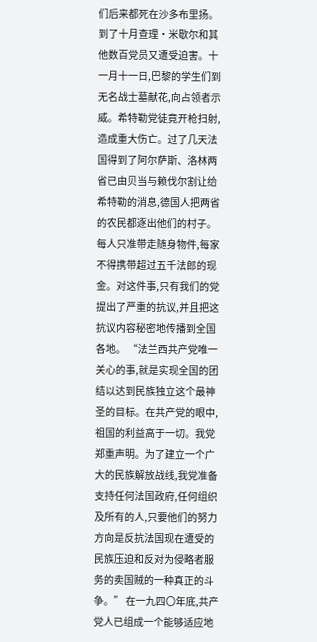们后来都死在沙多布里扬。到了十月查理·米歇尔和其他数百党员又遭受迫害。十一月十一日,巴黎的学生们到无名战士墓献花,向占领者示威。希特勒党徒竟开枪扫射,造成重大伤亡。过了几天法国得到了阿尔萨斯、洛林两省已由贝当与赖伐尔割让给希特勒的消息,德国人把两省的农民都逐出他们的村子。每人只准带走随身物件,每家不得携带超过五千法郎的现金。对这件事,只有我们的党提出了严重的抗议,并且把这抗议内容秘密地传播到全国各地。 “法兰西共产党唯一关心的事,就是实现全国的团结以达到民族独立这个最神圣的目标。在共产党的眼中,祖国的利益高于一切。我党郑重声明。为了建立一个广大的民族解放战线,我党准备支持任何法国政府,任何组织及所有的人,只要他们的努力方向是反抗法国现在遭受的民族压迫和反对为侵略者服务的卖国贼的一种真正的斗争。” 在一九四〇年底,共产党人已组成一个能够适应地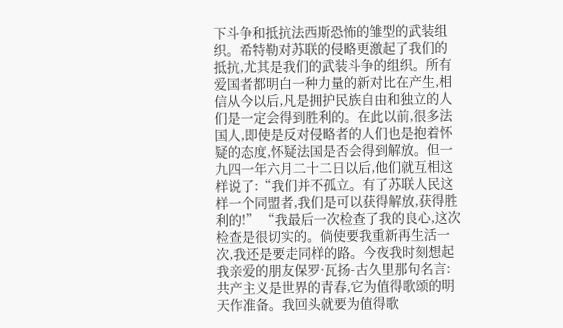下斗争和抵抗法西斯恐怖的雏型的武装组织。希特勒对苏联的侵略更激起了我们的抵抗,尤其是我们的武装斗争的组织。所有爱国者都明白一种力量的新对比在产生,相信从今以后,凡是拥护民族自由和独立的人们是一定会得到胜利的。在此以前,很多法国人,即使是反对侵略者的人们也是抱着怀疑的态度,怀疑法国是否会得到解放。但一九四一年六月二十二日以后,他们就互相这样说了:“我们并不孤立。有了苏联人民这样一个同盟者,我们是可以获得解放,获得胜利的!” “我最后一次检查了我的良心,这次检查是很切实的。倘使要我重新再生活一次,我还是要走同样的路。今夜我时刻想起我亲爱的朋友保罗·瓦扬-古久里那句名言:共产主义是世界的青春,它为值得歌颂的明天作准备。我回头就要为值得歌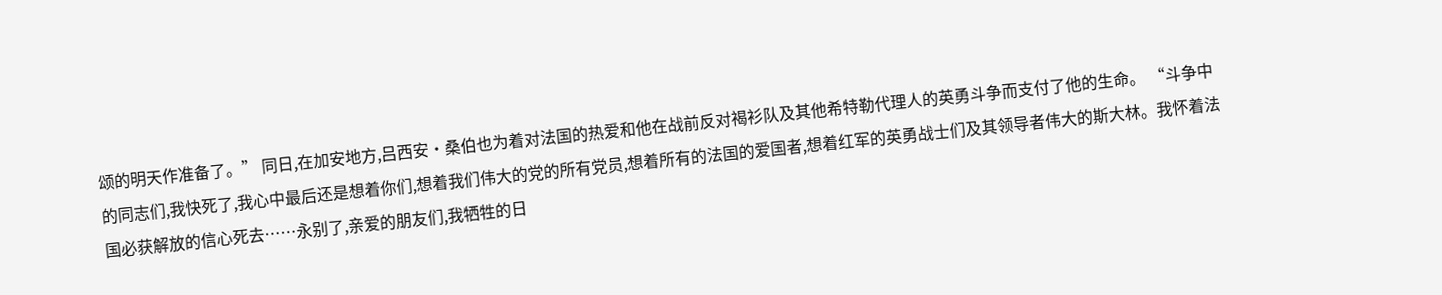颂的明天作准备了。” 同日,在加安地方,吕西安·桑伯也为着对法国的热爱和他在战前反对褐衫队及其他希特勒代理人的英勇斗争而支付了他的生命。 “斗争中的同志们,我快死了,我心中最后还是想着你们,想着我们伟大的党的所有党员,想着所有的法国的爱国者,想着红军的英勇战士们及其领导者伟大的斯大林。我怀着法国必获解放的信心死去……永别了,亲爱的朋友们,我牺牲的日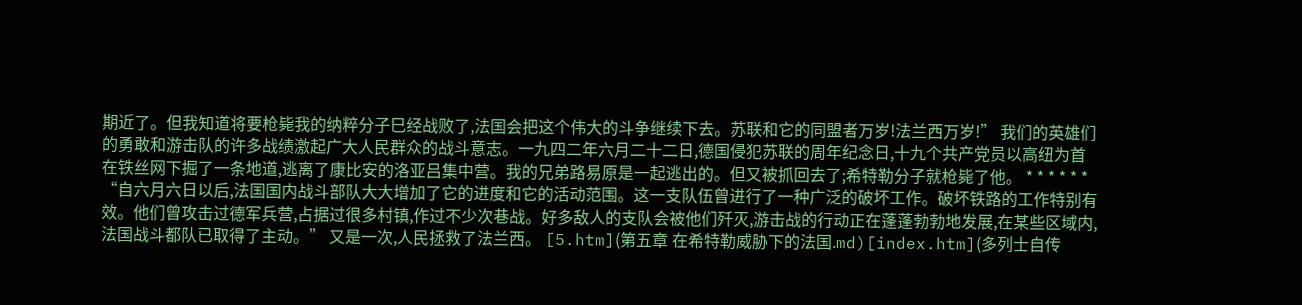期近了。但我知道将要枪毙我的纳粹分子巳经战败了,法国会把这个伟大的斗争继续下去。苏联和它的同盟者万岁!法兰西万岁!” 我们的英雄们的勇敢和游击队的许多战绩激起广大人民群众的战斗意志。一九四二年六月二十二日,德国侵犯苏联的周年纪念日,十九个共产党员以高纽为首在铁丝网下掘了一条地道,逃离了康比安的洛亚吕集中营。我的兄弟路易原是一起逃出的。但又被抓回去了;希特勒分子就枪毙了他。 * * * * * * “自六月六日以后,法国国内战斗部队大大增加了它的进度和它的活动范围。这一支队伍曾进行了一种广泛的破坏工作。破坏铁路的工作特别有效。他们曾攻击过德军兵营,占据过很多村镇,作过不少次巷战。好多敌人的支队会被他们歼灭,游击战的行动正在蓬蓬勃勃地发展,在某些区域内,法国战斗都队已取得了主动。” 又是一次,人民拯救了法兰西。 [5.htm](第五章 在希特勒威胁下的法国.md)[index.htm](多列士自传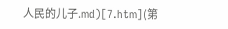人民的儿子.md)[7.htm](第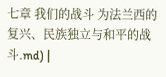七章 我们的战斗 为法兰西的复兴、民族独立与和平的战斗.md) |